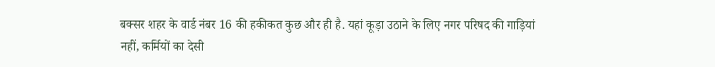बक्सर शहर के वार्ड नंबर 16 की हकीकत कुछ और ही है. यहां कूड़ा उठाने के लिए नगर परिषद की गाड़ियां नहीं, कर्मियों का देसी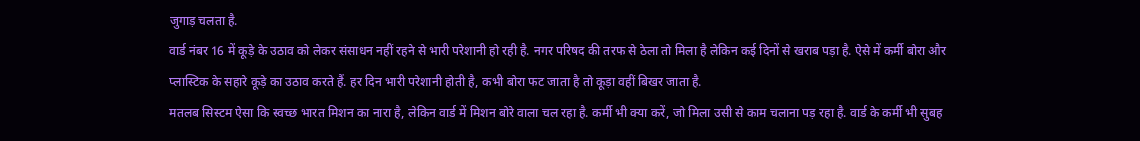जुगाड़ चलता है.
वार्ड नंबर 16 में कूड़े के उठाव को लेकर संसाधन नहीं रहने से भारी परेशानी हो रही है. नगर परिषद की तरफ से ठेला तो मिला है लेकिन कई दिनों से खराब पड़ा है. ऐसे में कर्मी बोरा और प्लास्टिक के सहारे कूड़े का उठाव करते हैं. हर दिन भारी परेशानी होती है, कभी बोरा फट जाता है तो कूड़ा वहीं बिखर जाता है.
मतलब सिस्टम ऐसा कि स्वच्छ भारत मिशन का नारा है, लेकिन वार्ड में मिशन बोरे वाला चल रहा है. कर्मी भी क्या करें, जो मिला उसी से काम चलाना पड़ रहा है. वार्ड के कर्मी भी सुबह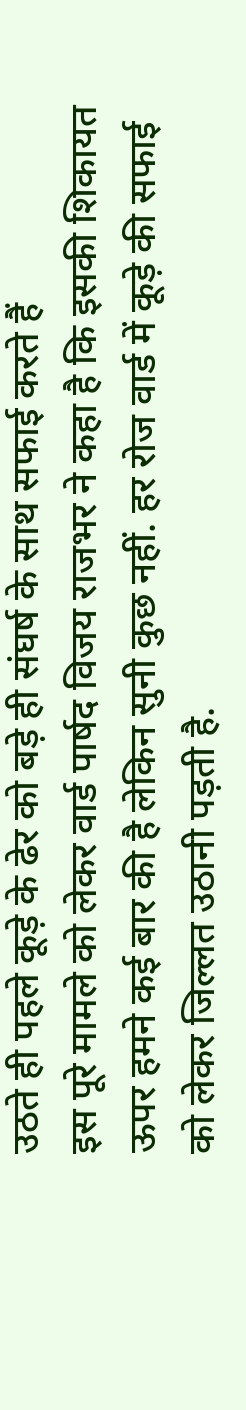उठते ही पहले कूड़े के ढेर को बड़े ही संघर्ष के साथ सफाई करते हैं
इस पूरे मामले को लेकर वार्ड पार्षद विजय राजभर ने कहा है कि इसकी शिकायत ऊपर हमने कई बार की है लेकिन सुनी कुछ नहीं. हर रोज वार्ड में कूड़े की सफाई को लेकर जिल्लत उठानी पड़ती है.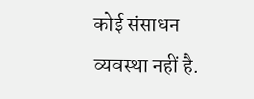कोई संसाधन व्यवस्था नहीं है.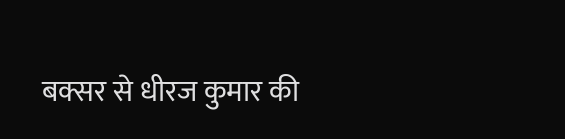बक्सर से धीरज कुमार की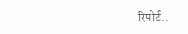रिपोर्ट..